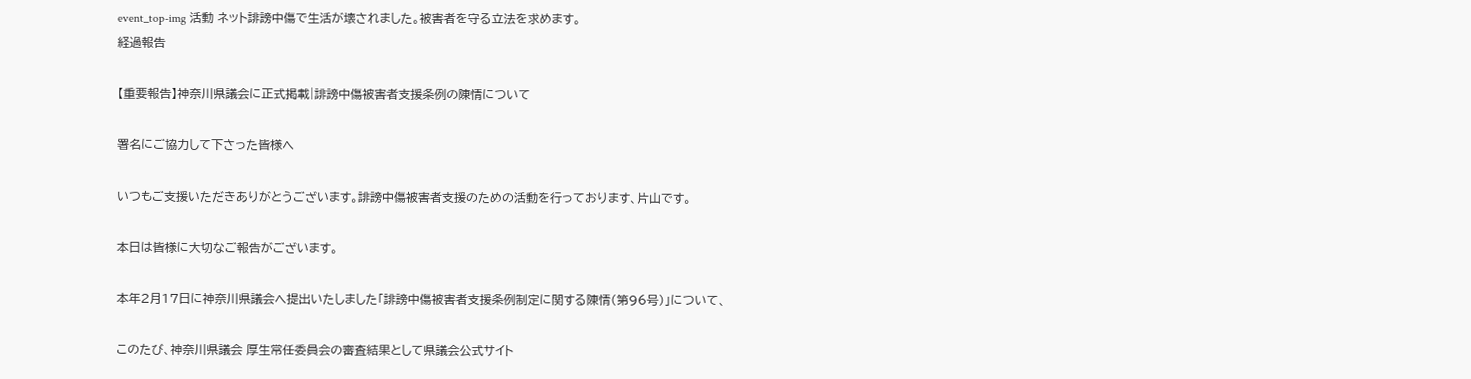event_top-img 活動 ネット誹謗中傷で生活が壊されました。被害者を守る立法を求めます。
経過報告

【重要報告】神奈川県議会に正式掲載|誹謗中傷被害者支援条例の陳情について

署名にご協力して下さった皆様へ

いつもご支援いただきありがとうございます。誹謗中傷被害者支援のための活動を行っております、片山です。

本日は皆様に大切なご報告がございます。

本年2月17日に神奈川県議会へ提出いたしました「誹謗中傷被害者支援条例制定に関する陳情(第96号)」について、

このたび、神奈川県議会 厚生常任委員会の審査結果として県議会公式サイト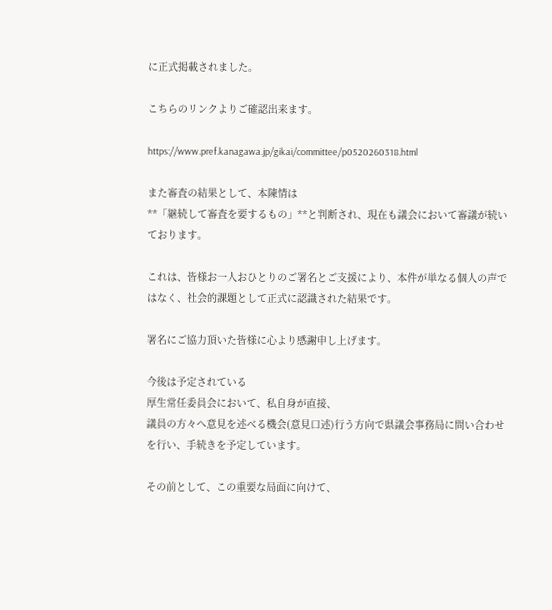に正式掲載されました。

こちらのリンクよりご確認出来ます。

https://www.pref.kanagawa.jp/gikai/committee/p0520260318.html

また審査の結果として、本陳情は
**「継続して審査を要するもの」**と判断され、現在も議会において審議が続いております。

これは、皆様お一人おひとりのご署名とご支援により、本件が単なる個人の声ではなく、社会的課題として正式に認識された結果です。

署名にご協力頂いた皆様に心より感謝申し上げます。

今後は予定されている
厚生常任委員会において、私自身が直接、
議員の方々へ意見を述べる機会(意見口述)行う方向で県議会事務局に問い合わせを行い、手続きを予定しています。

その前として、この重要な局面に向けて、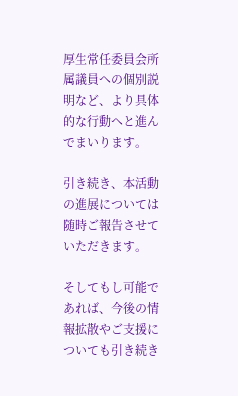厚生常任委員会所属議員への個別説明など、より具体的な行動へと進んでまいります。

引き続き、本活動の進展については随時ご報告させていただきます。

そしてもし可能であれば、今後の情報拡散やご支援についても引き続き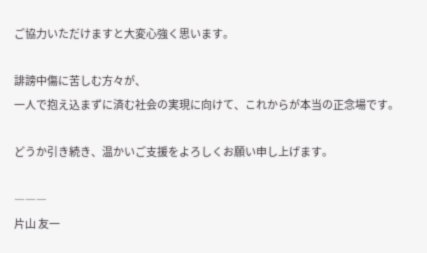ご協力いただけますと大変心強く思います。

誹謗中傷に苦しむ方々が、
一人で抱え込まずに済む社会の実現に向けて、これからが本当の正念場です。

どうか引き続き、温かいご支援をよろしくお願い申し上げます。

―――
片山 友一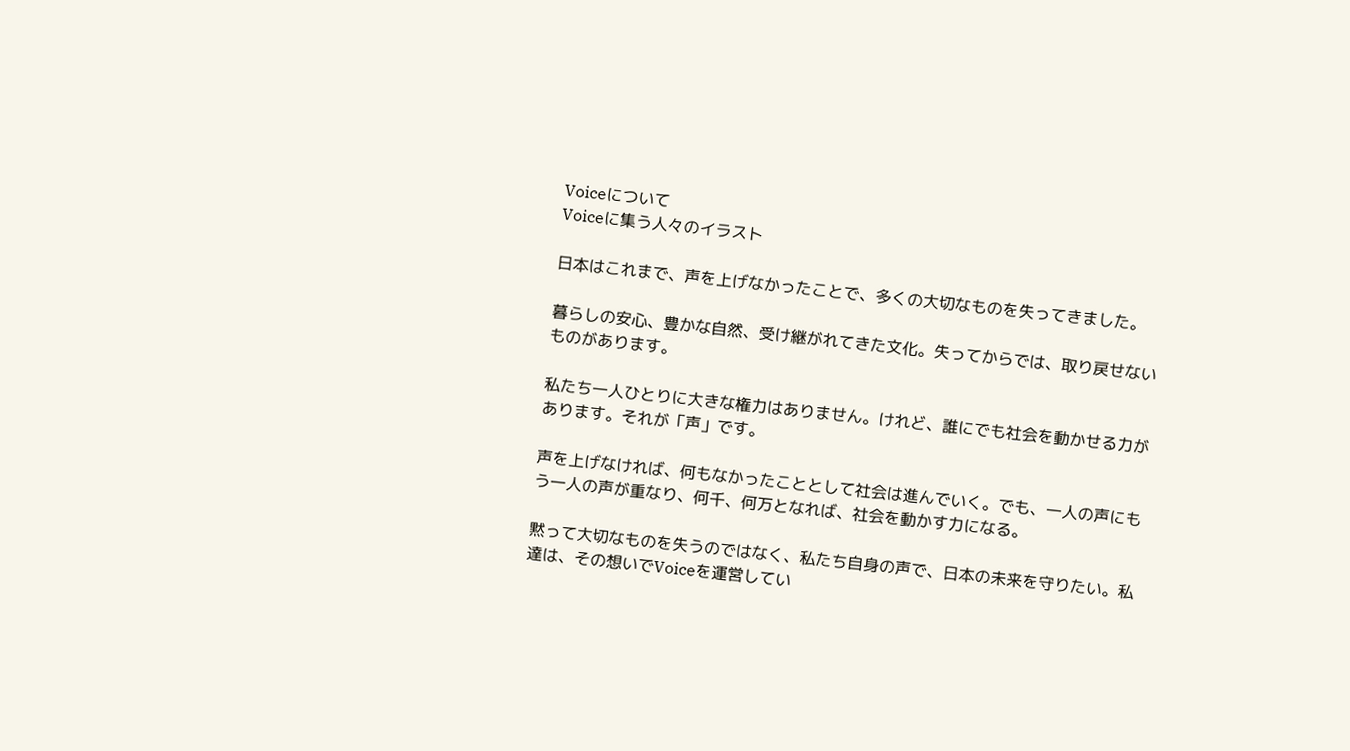Voiceについて
Voiceに集う人々のイラスト

日本はこれまで、声を上げなかったことで、多くの大切なものを失ってきました。

暮らしの安心、豊かな自然、受け継がれてきた文化。失ってからでは、取り戻せないものがあります。

私たち一人ひとりに大きな権力はありません。けれど、誰にでも社会を動かせる力があります。それが「声」です。

声を上げなければ、何もなかったこととして社会は進んでいく。でも、一人の声にもう一人の声が重なり、何千、何万となれば、社会を動かす力になる。

黙って大切なものを失うのではなく、私たち自身の声で、日本の未来を守りたい。私達は、その想いでVoiceを運営してい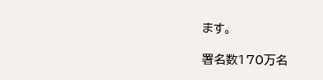ます。

署名数170万名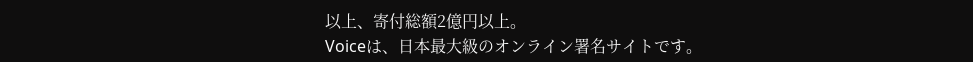以上、寄付総額2億円以上。
Voiceは、日本最大級のオンライン署名サイトです。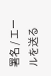署名 / エールを送る